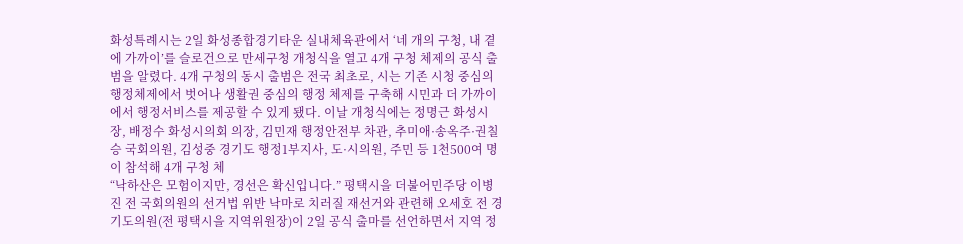화성특례시는 2일 화성종합경기타운 실내체육관에서 ‘네 개의 구청, 내 곁에 가까이’를 슬로건으로 만세구청 개청식을 열고 4개 구청 체제의 공식 출범을 알렸다. 4개 구청의 동시 출범은 전국 최초로, 시는 기존 시청 중심의 행정체제에서 벗어나 생활권 중심의 행정 체제를 구축해 시민과 더 가까이에서 행정서비스를 제공할 수 있게 됐다. 이날 개청식에는 정명근 화성시장, 배정수 화성시의회 의장, 김민재 행정안전부 차관, 추미애·송옥주·권칠승 국회의원, 김성중 경기도 행정1부지사, 도·시의원, 주민 등 1천500여 명이 참석해 4개 구청 체
“낙하산은 모험이지만, 경선은 확신입니다.” 평택시을 더불어민주당 이병진 전 국회의원의 선거법 위반 낙마로 치러질 재선거와 관련해 오세호 전 경기도의원(전 평택시을 지역위원장)이 2일 공식 출마를 선언하면서 지역 정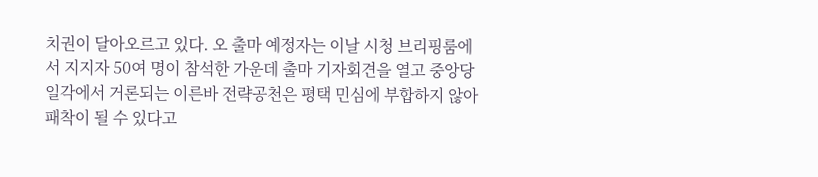치권이 달아오르고 있다. 오 출마 예정자는 이날 시청 브리핑룸에서 지지자 50여 명이 참석한 가운데 출마 기자회견을 열고 중앙당 일각에서 거론되는 이른바 전략공천은 평택 민심에 부합하지 않아 패착이 될 수 있다고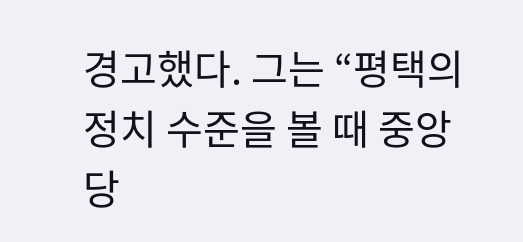경고했다. 그는 “평택의 정치 수준을 볼 때 중앙당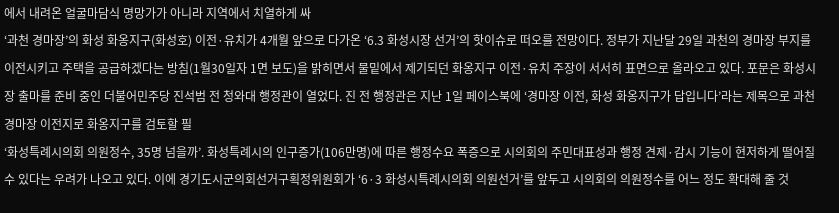에서 내려온 얼굴마담식 명망가가 아니라 지역에서 치열하게 싸
‘과천 경마장’의 화성 화옹지구(화성호) 이전·유치가 4개월 앞으로 다가온 ‘6.3 화성시장 선거’의 핫이슈로 떠오를 전망이다. 정부가 지난달 29일 과천의 경마장 부지를 이전시키고 주택을 공급하겠다는 방침(1월30일자 1면 보도)을 밝히면서 물밑에서 제기되던 화옹지구 이전·유치 주장이 서서히 표면으로 올라오고 있다. 포문은 화성시장 출마를 준비 중인 더불어민주당 진석범 전 청와대 행정관이 열었다. 진 전 행정관은 지난 1일 페이스북에 ‘경마장 이전, 화성 화옹지구가 답입니다’라는 제목으로 과천 경마장 이전지로 화옹지구를 검토할 필
‘화성특례시의회 의원정수, 35명 넘을까’. 화성특례시의 인구증가(106만명)에 따른 행정수요 폭증으로 시의회의 주민대표성과 행정 견제·감시 기능이 현저하게 떨어질 수 있다는 우려가 나오고 있다. 이에 경기도시군의회선거구획정위원회가 ‘6·3 화성시특례시의회 의원선거’를 앞두고 시의회의 의원정수를 어느 정도 확대해 줄 것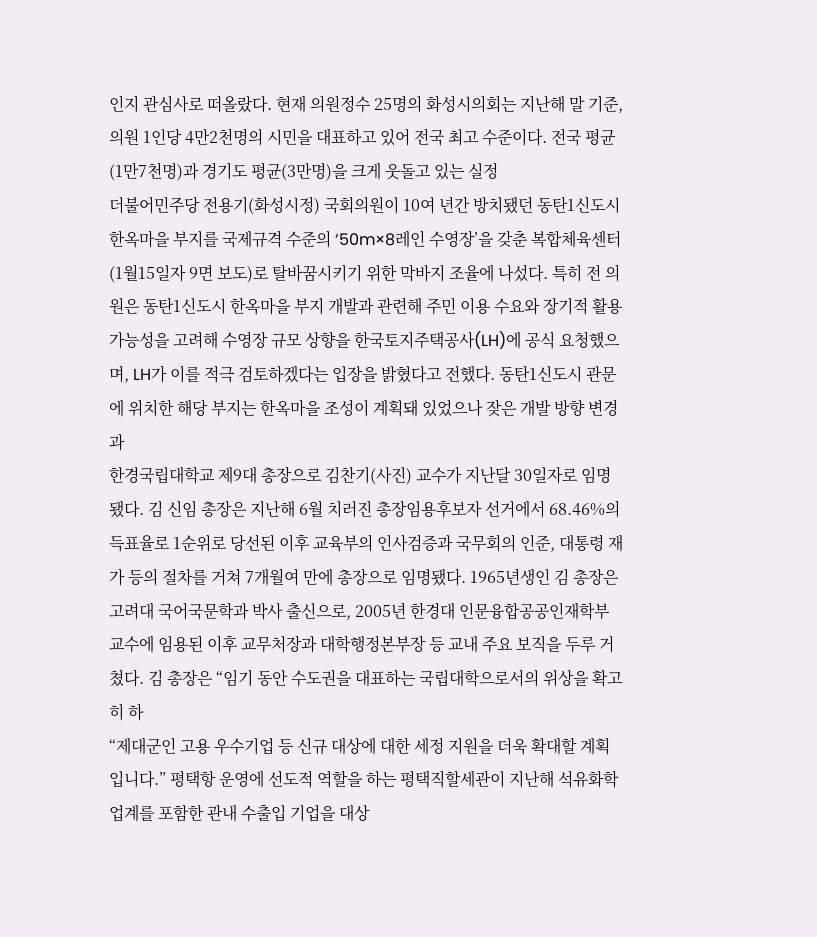인지 관심사로 떠올랐다. 현재 의원정수 25명의 화성시의회는 지난해 말 기준, 의원 1인당 4만2천명의 시민을 대표하고 있어 전국 최고 수준이다. 전국 평균(1만7천명)과 경기도 평균(3만명)을 크게 웃돌고 있는 실정
더불어민주당 전용기(화성시정) 국회의원이 10여 년간 방치됐던 동탄1신도시 한옥마을 부지를 국제규격 수준의 ‘50m×8레인 수영장’을 갖춘 복합체육센터(1월15일자 9면 보도)로 탈바꿈시키기 위한 막바지 조율에 나섰다. 특히 전 의원은 동탄1신도시 한옥마을 부지 개발과 관련해 주민 이용 수요와 장기적 활용 가능성을 고려해 수영장 규모 상향을 한국토지주택공사(LH)에 공식 요청했으며, LH가 이를 적극 검토하겠다는 입장을 밝혔다고 전했다. 동탄1신도시 관문에 위치한 해당 부지는 한옥마을 조성이 계획돼 있었으나 잦은 개발 방향 변경과
한경국립대학교 제9대 총장으로 김찬기(사진) 교수가 지난달 30일자로 임명됐다. 김 신임 총장은 지난해 6월 치러진 총장임용후보자 선거에서 68.46%의 득표율로 1순위로 당선된 이후 교육부의 인사검증과 국무회의 인준, 대통령 재가 등의 절차를 거쳐 7개월여 만에 총장으로 임명됐다. 1965년생인 김 총장은 고려대 국어국문학과 박사 출신으로, 2005년 한경대 인문융합공공인재학부 교수에 임용된 이후 교무처장과 대학행정본부장 등 교내 주요 보직을 두루 거쳤다. 김 총장은 “임기 동안 수도권을 대표하는 국립대학으로서의 위상을 확고히 하
“제대군인 고용 우수기업 등 신규 대상에 대한 세정 지원을 더욱 확대할 계획입니다.” 평택항 운영에 선도적 역할을 하는 평택직할세관이 지난해 석유화학업계를 포함한 관내 수출입 기업을 대상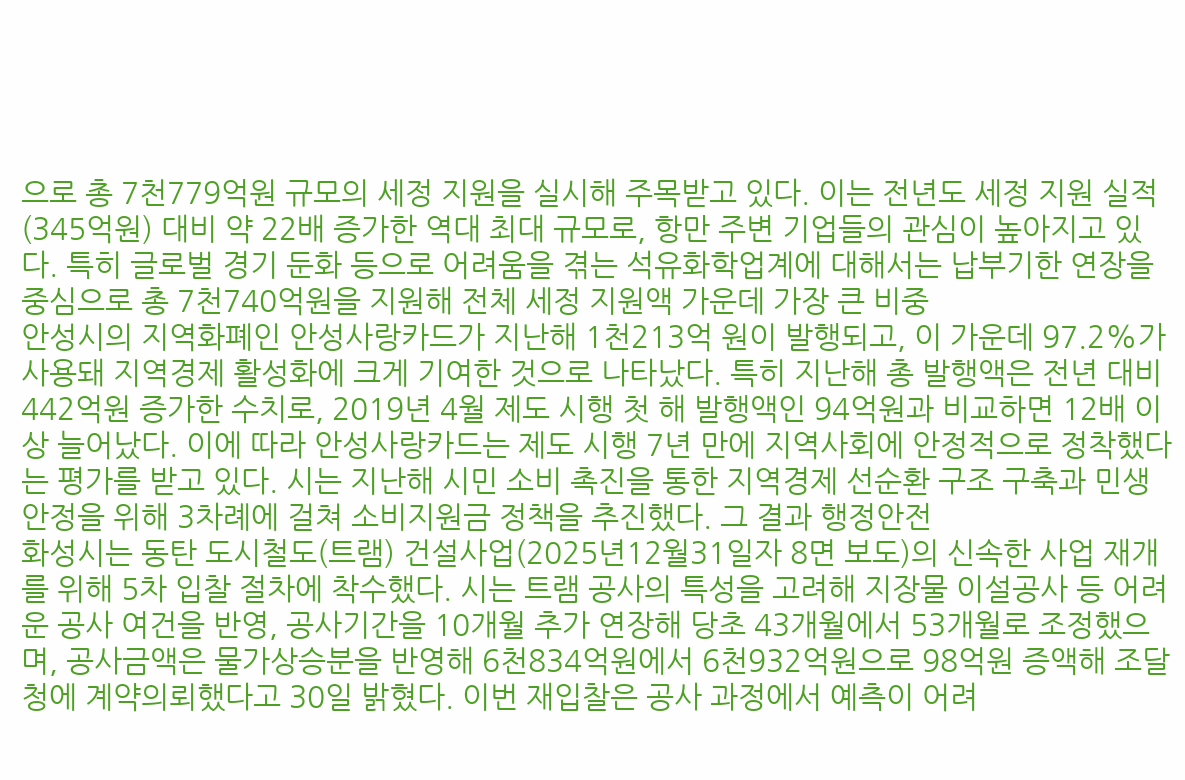으로 총 7천779억원 규모의 세정 지원을 실시해 주목받고 있다. 이는 전년도 세정 지원 실적(345억원) 대비 약 22배 증가한 역대 최대 규모로, 항만 주변 기업들의 관심이 높아지고 있다. 특히 글로벌 경기 둔화 등으로 어려움을 겪는 석유화학업계에 대해서는 납부기한 연장을 중심으로 총 7천740억원을 지원해 전체 세정 지원액 가운데 가장 큰 비중
안성시의 지역화폐인 안성사랑카드가 지난해 1천213억 원이 발행되고, 이 가운데 97.2%가 사용돼 지역경제 활성화에 크게 기여한 것으로 나타났다. 특히 지난해 총 발행액은 전년 대비 442억원 증가한 수치로, 2019년 4월 제도 시행 첫 해 발행액인 94억원과 비교하면 12배 이상 늘어났다. 이에 따라 안성사랑카드는 제도 시행 7년 만에 지역사회에 안정적으로 정착했다는 평가를 받고 있다. 시는 지난해 시민 소비 촉진을 통한 지역경제 선순환 구조 구축과 민생 안정을 위해 3차례에 걸쳐 소비지원금 정책을 추진했다. 그 결과 행정안전
화성시는 동탄 도시철도(트램) 건설사업(2025년12월31일자 8면 보도)의 신속한 사업 재개를 위해 5차 입찰 절차에 착수했다. 시는 트램 공사의 특성을 고려해 지장물 이설공사 등 어려운 공사 여건을 반영, 공사기간을 10개월 추가 연장해 당초 43개월에서 53개월로 조정했으며, 공사금액은 물가상승분을 반영해 6천834억원에서 6천932억원으로 98억원 증액해 조달청에 계약의뢰했다고 30일 밝혔다. 이번 재입찰은 공사 과정에서 예측이 어려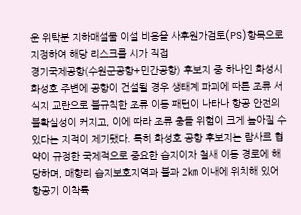운 위탁분 지하매설물 이설 비용을 사후원가검토(PS)항목으로 지정하여 해당 리스크를 시가 직접
경기국제공항(수원군공항+민간공항) 후보지 중 하나인 화성시 화성호 주변에 공항이 건설될 경우 생태계 파괴에 따른 조류 서식지 교란으로 불규칙한 조류 이동 패턴이 나타나 항공 안전의 불확실성이 커지고, 이에 따라 조류 충돌 위험이 크게 높아질 수 있다는 지적이 제기됐다. 특히 화성호 공항 후보지는 람사르 협약이 규정한 국제적으로 중요한 습지이자 철새 이동 경로에 해당하며, 매향리 습지보호지역과 불과 2㎞ 이내에 위치해 있어 항공기 이착륙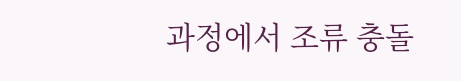과정에서 조류 충돌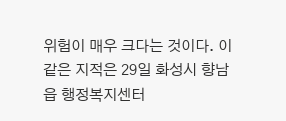위험이 매우 크다는 것이다. 이같은 지적은 29일 화성시 향남읍 행정복지센터